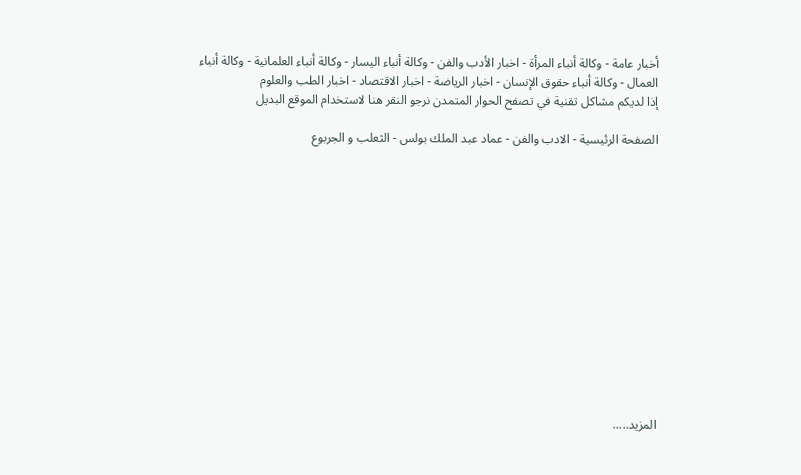أخبار عامة - وكالة أنباء المرأة - اخبار الأدب والفن - وكالة أنباء اليسار - وكالة أنباء العلمانية - وكالة أنباء العمال - وكالة أنباء حقوق الإنسان - اخبار الرياضة - اخبار الاقتصاد - اخبار الطب والعلوم
إذا لديكم مشاكل تقنية في تصفح الحوار المتمدن نرجو النقر هنا لاستخدام الموقع البديل

الصفحة الرئيسية - الادب والفن - عماد عبد الملك بولس - الثعلب و الجربوع














المزيد.....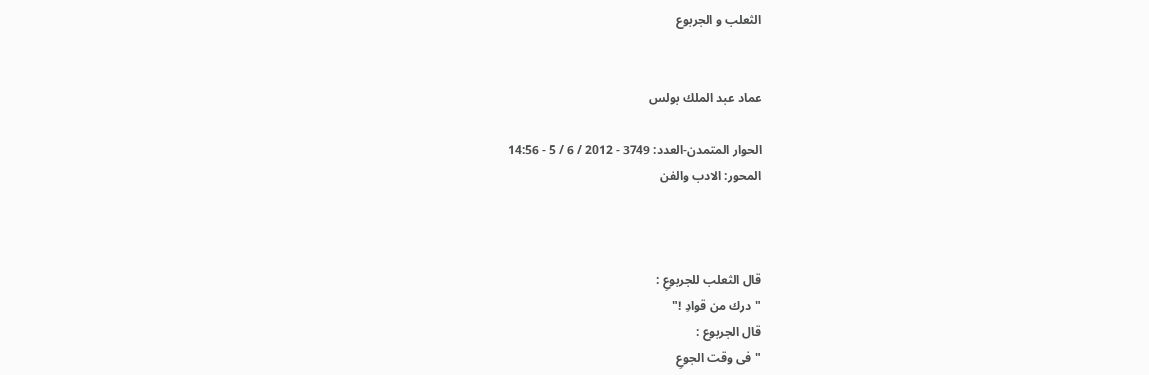الثعلب و الجربوع


عماد عبد الملك بولس

الحوار المتمدن-العدد: 3749 - 2012 / 6 / 5 - 14:56
المحور: الادب والفن



قال الثعلب للجربوعِ :
"درك من قوادِ !"
قال الجربوع :
"فى وقت الجوعِ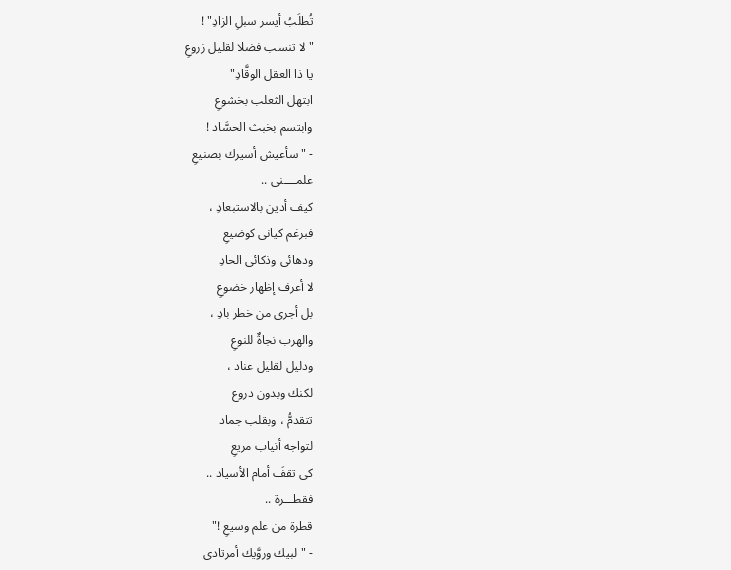تُطلَبُ أيسر سبلِ الزادِ" !
"لا تنسب فضلا لقليل زروعِ
يا ذا العقل الوقَّادِ"
ابتهل الثعلب بخشوعِ
وابتسم بخبث الحسَّاد !
- "سأعيش أسيرك بصنيعِ
علمــــنى ..
كيف أدين بالاستبعادِ ،
فبرغم كيانى كوضيعِ
ودهائى وذكائى الحادِ
لا أعرف إظهار خضوعِ
بل أجرى من خطر بادِ ،
والهرب نجاةٌ للنوعِ
ودليل لقليل عناد ،
لكنك وبدون دروع
تتقدمُّ ، وبقلب جماد
لتواجه أنياب مريعِ
كى تقفَ أمام الأسياد ..
فقطـــرة ..
قطرة من علم وسيعِ !"
- "لبيك وروَّيك أمرتادى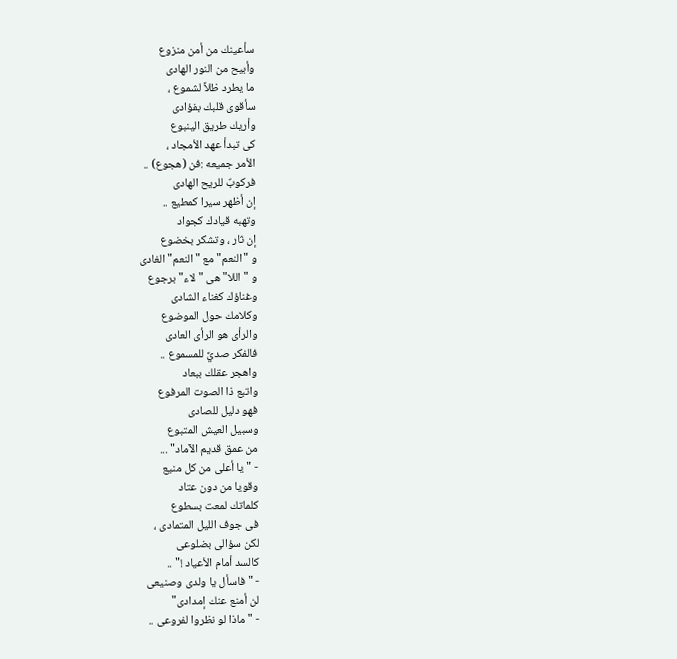سأعينك من أمن منزوع
وأبيح من النور الهادى
ما يطرد ظلاً لشموع ،
سأقوى قلبك بفؤادى
وأريك طريق الينبوع
كى تبدأ عهد الأمجاد ،
الأمر جميعه :فن (هجوع) ..
فركوبٌ للريح الهادى
إن أظهر سيرا كمطيع ..
وتهبه قيادك كجواد
إن ثار ، وتشكر بخضوع
و "النعم" مع "النعم" الغادى
و "اللا" هى "لاء" برجوع
وغناؤك كغناء الشادى
وكلامك حول الموضوع
والرأى هو الرأى العادى
فالفكر صديً للمسموع ..
واهجر عقلك ببعاد
واتبع ذا الصوت المرفوع
فهو دليل للصادى
وسبيل العيش المتبوع
من عمق قديم الآماد" ...
- "يا أعلى من كل منيع
وقويا من دون عتاد
كلماتك لمعت بسطوع
فى جوف الليل المتمادى ،
لكن سؤالى بضلوعى
كالسد أمام الأعياد !" ..
- "فاسأل يا ولدى وصنيعى
لن أمنع عنك إمدادى"
- "ماذا لو نظروا لفروعى ..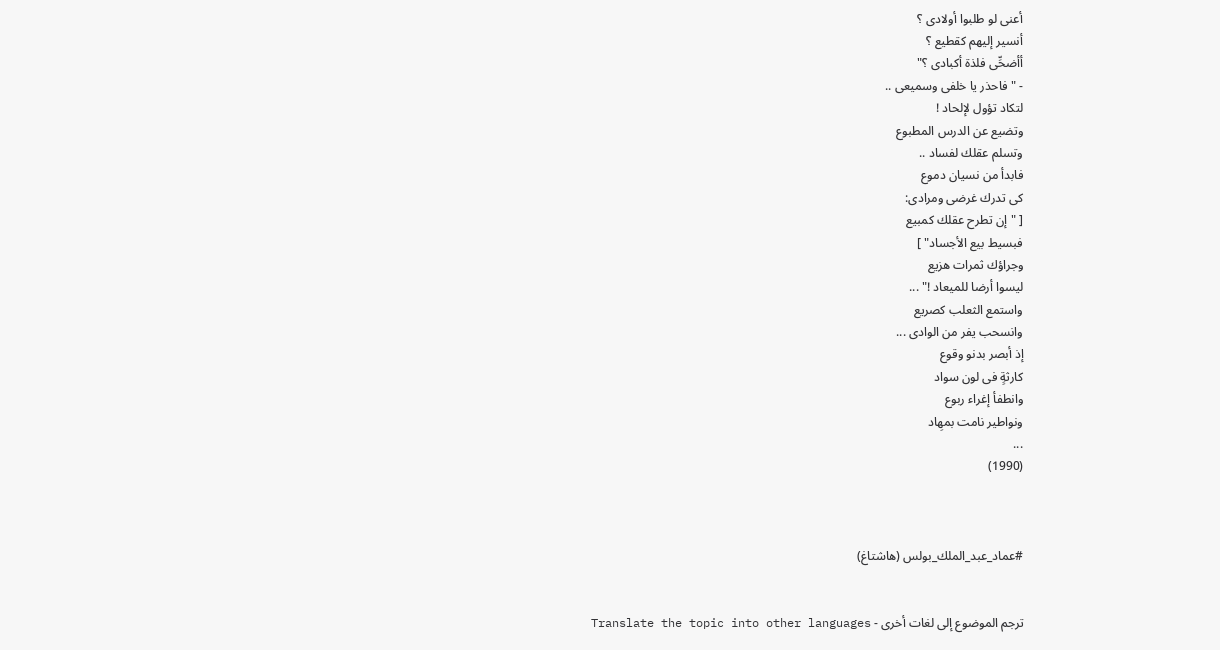أعنى لو طلبوا أولادى ؟
أنسير إليهم كقطيع ؟
أأضحِّى فلذة أكبادى ؟"
- "فاحذر يا خلفى وسميعى ..
لتكاد تؤول لإلحاد !
وتضيع عن الدرس المطبوع
وتسلم عقلك لفساد ..
فابدأ من نسيان دموع
كى تدرك غرضى ومرادى:
[ "إن تطرح عقلك كمبيع
فبسيط بيع الأجساد" ]
وجراؤك ثمرات هزيع
ليسوا أرضا للميعاد !" ...
واستمع الثعلب كصريع
وانسحب يفر من الوادى ...
إذ أبصر بدنو وقوع
كارثةٍ فى لون سواد
وانطفأ إغراء ربوع
ونواطير نامت بمهِاد
...
(1990)



#عماد_عبد_الملك_بولس (هاشتاغ)


ترجم الموضوع إلى لغات أخرى - Translate the topic into other languages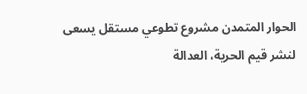الحوار المتمدن مشروع تطوعي مستقل يسعى لنشر قيم الحرية، العدالة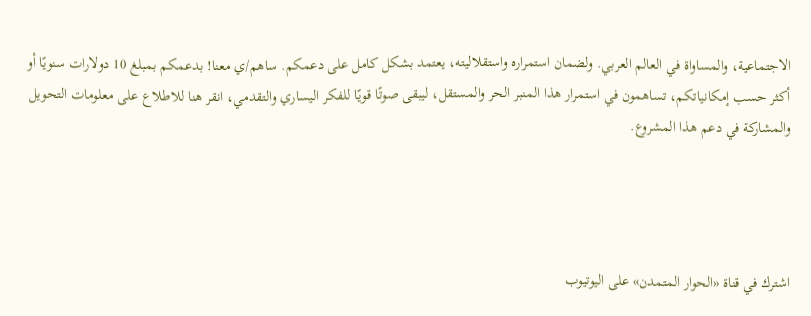الاجتماعية، والمساواة في العالم العربي. ولضمان استمراره واستقلاليته، يعتمد بشكل كامل على دعمكم. ساهم/ي معنا! بدعمكم بمبلغ 10 دولارات سنويًا أو أكثر حسب إمكانياتكم، تساهمون في استمرار هذا المنبر الحر والمستقل، ليبقى صوتًا قويًا للفكر اليساري والتقدمي، انقر هنا للاطلاع على معلومات التحويل والمشاركة في دعم هذا المشروع.




اشترك في قناة «الحوار المتمدن» على اليوتيوب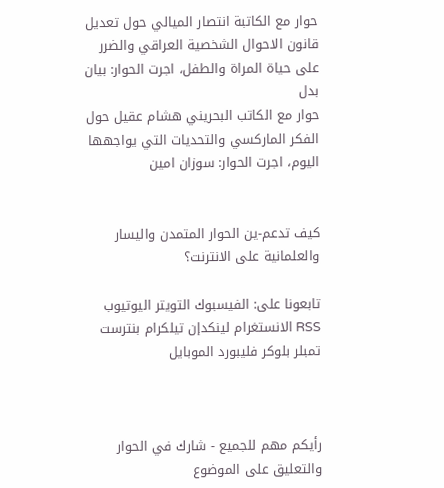حوار مع الكاتبة انتصار الميالي حول تعديل قانون الاحوال الشخصية العراقي والضرر على حياة المراة والطفل، اجرت الحوار: بيان بدل
حوار مع الكاتب البحريني هشام عقيل حول الفكر الماركسي والتحديات التي يواجهها اليوم، اجرت الحوار: سوزان امين


كيف تدعم-ين الحوار المتمدن واليسار والعلمانية على الانترنت؟

تابعونا على: الفيسبوك التويتر اليوتيوب RSS الانستغرام لينكدإن تيلكرام بنترست تمبلر بلوكر فليبورد الموبايل



رأيكم مهم للجميع - شارك في الحوار والتعليق على الموضوع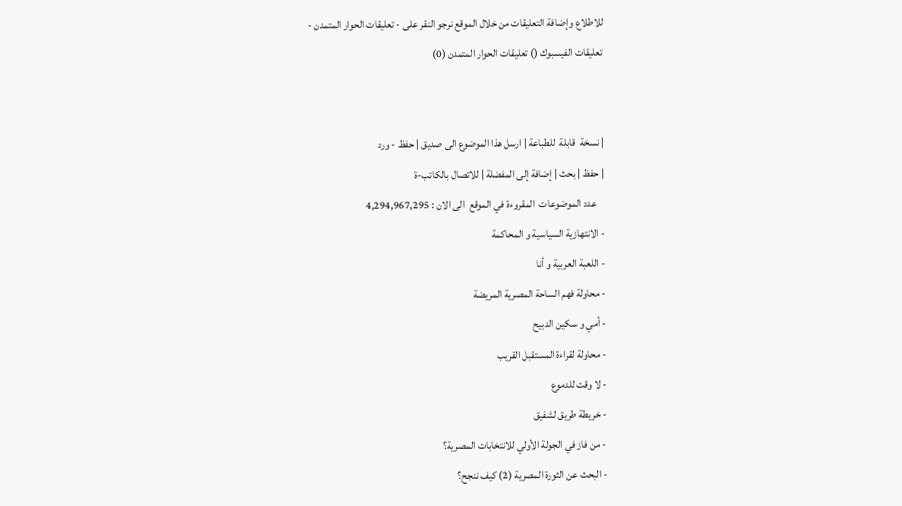للاطلاع وإضافة التعليقات من خلال الموقع نرجو النقر على - تعليقات الحوار المتمدن -
تعليقات الفيسبوك () تعليقات الحوار المتمدن (0)


| نسخة  قابلة  للطباعة | ارسل هذا الموضوع الى صديق | حفظ - ورد
| حفظ | بحث | إضافة إلى المفضلة | للاتصال بالكاتب-ة
    عدد الموضوعات  المقروءة في الموقع  الى الان : 4,294,967,295
- الانتهازية السياسية و المحاكمة
- اللعبة العربية و أنا
- محاولة فهم الساحة المصرية المريضة
- أمي و سكين الدبيح
- محاولة لقراءة المستقبل القريب
- لا وقت للدموع
- خريطة طريق لشفيق
- من فاز في الجولة الأولي للانتخابات المصرية؟
- البحث عن الثورة المصرية (2) كيف ننجح؟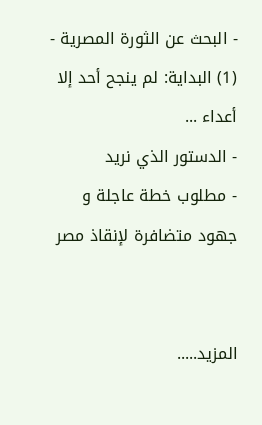- البحث عن الثورة المصرية - (1) البداية: لم ينجح أحد إلا أعداء ...
- الدستور الذي نريد
- مطلوب خطة عاجلة و جهود متضافرة لإنقاذ مصر


المزيد.....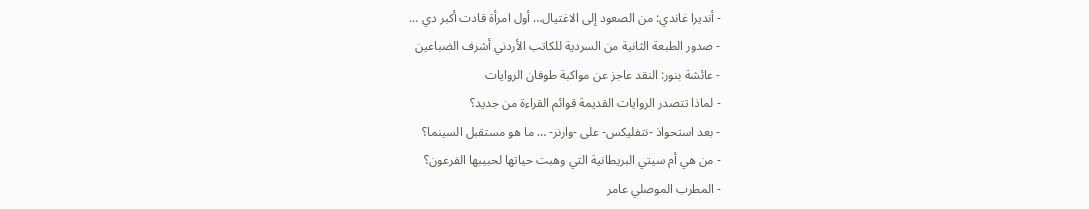- أنديرا غاندي: من الصعود إلى الاغتيال… أول امرأة قادت أكبر دي ...
- صدور الطبعة الثانية من السردية للكاتب الأردني أشرف الضباعين
- عائشة بنور: النقد عاجز عن مواكبة طوفان الروايات
- لماذا تتصدر الروايات القديمة قوائم القراءة من جديد؟
- بعد استحواذ -نتفليكس- على -وارنر- … ما هو مستقبل السينما؟
- من هي أم سيتي البريطانية التي وهبت حياتها لحبيبها الفرعون؟
- المطرب الموصلي عامر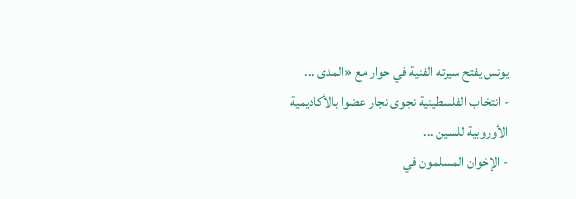يونس يفتح سيرته الفنية في حوار مع «المدى ...
- انتخاب الفلسطينية نجوى نجار عضوا بالأكاديمية الأوروبية للسين ...
- الإخوان المسلمون في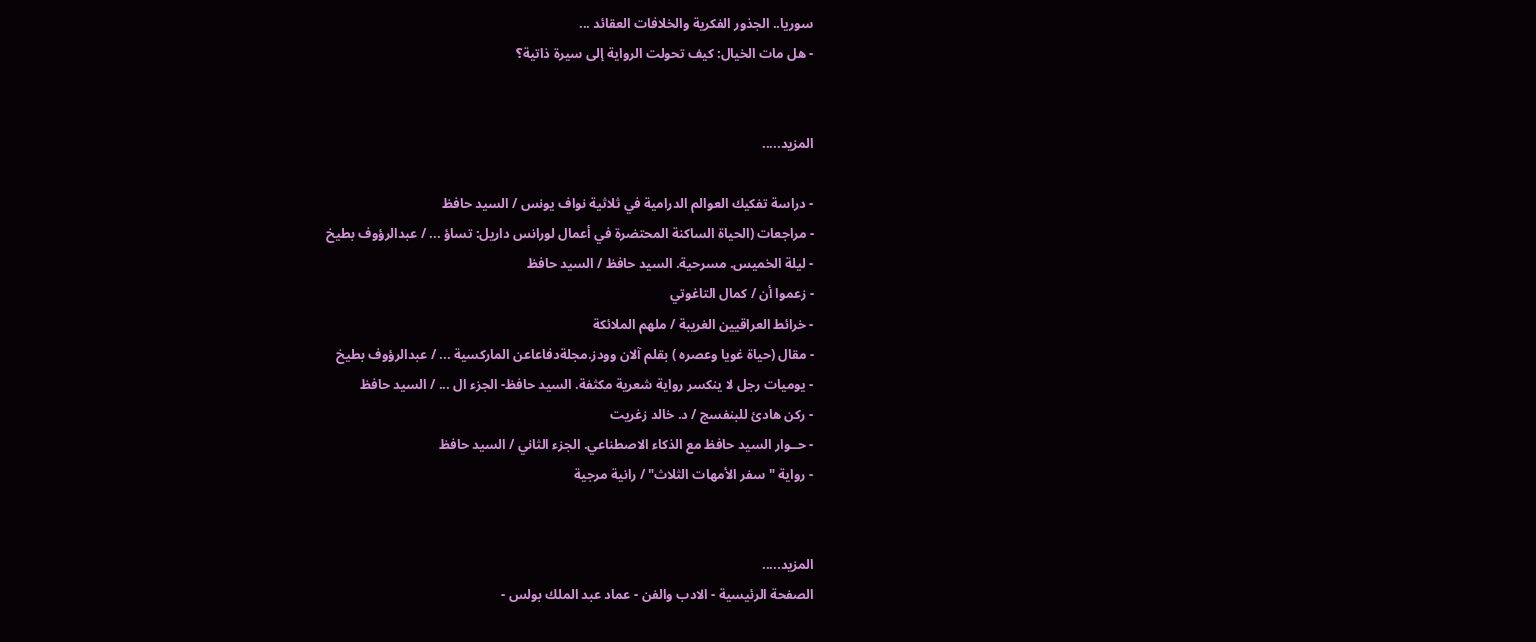سوريا.. الجذور الفكرية والخلافات العقائد ...
- هل مات الخيال: كيف تحولت الرواية إلى سيرة ذاتية؟


المزيد.....

- دراسة تفكيك العوالم الدرامية في ثلاثية نواف يونس / السيد حافظ
- مراجعات (الحياة الساكنة المحتضرة في أعمال لورانس داريل: تساؤ ... / عبدالرؤوف بطيخ
- ليلة الخميس. مسرحية. السيد حافظ / السيد حافظ
- زعموا أن / كمال التاغوتي
- خرائط العراقيين الغريبة / ملهم الملائكة
- مقال (حياة غويا وعصره ) بقلم آلان وودز.مجلةدفاعاعن الماركسية ... / عبدالرؤوف بطيخ
- يوميات رجل لا ينكسر رواية شعرية مكثفة. السيد حافظ- الجزء ال ... / السيد حافظ
- ركن هادئ للبنفسج / د. خالد زغريت
- حــوار السيد حافظ مع الذكاء الاصطناعي. الجزء الثاني / السيد حافظ
- رواية "سفر الأمهات الثلاث" / رانية مرجية


المزيد.....
الصفحة الرئيسية - الادب والفن - عماد عبد الملك بولس -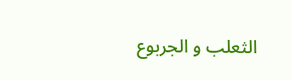الثعلب و الجربوع